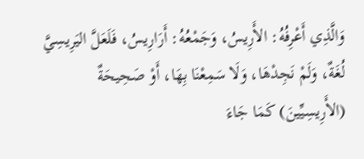وَالَّذِي أَعْرِفُهُ: الأَرِيسُ، وَجَمْعُهُ: أَرَارِيسُ، فَلَعَلَّ اليَرِيسِيَّ لُغَةٌ، وَلَمْ نَجِدْهَا، وَلَا سَمِعْنَا بِهَا، أَوْ صَحِيحَةٌ (الأَرِيسِيِّينَ) كَمَا جَاءَ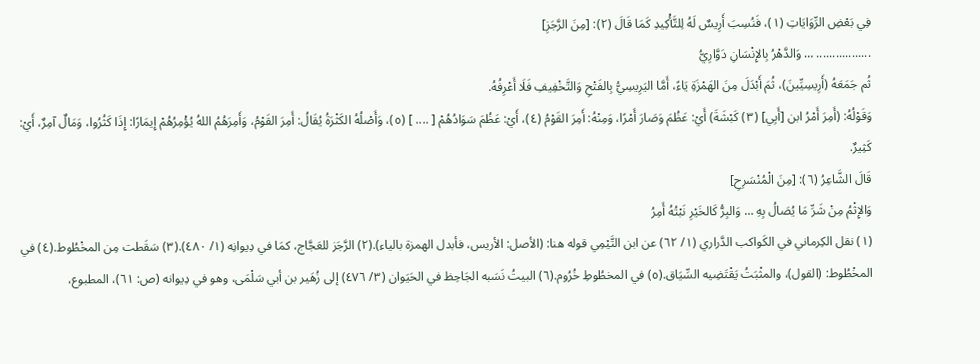فِي بَعْضِ الرِّوَايَاتِ (١)، فَنُسِبَ أَرِيسٌ لَهُ لِلتَّأْكِيدِ كَمَا قَالَ (٢): [مِنَ الرَّجَزِ]
................. … وَالدَّهْرُ بِالإِنْسَانِ دَوَّارِيُّ
ثُم جَمَعَهُ (أَرِيسِيِّينَ)، ثُمَ أَبْدَلَ مِنَ الهَمْزَةِ يَاءً، أَمَّا اليَرِيسِيُّ بِالفَتْحِ وَالتَّخْفِيفِ فَلَا أَعْرِفُهُ.
وَقَوْلُهُ: (أَمِرَ أَمْرُ ابن [أَبِي] (٣) كَبْشَةَ) أَيْ: عَظُمَ وَصَارَ أَمْرًا، وَمِنْهُ: أَمِرَ القَوْمُ (٤)، أَيْ: عَظُمَ سَوَادُهُمْ [ .... ] (٥)، وَأَصْلُهُ الكَثْرَةُ يُقَالُ: أَمِرَ القَوْمُ، وَأَمِرَهُمُ اللهُ يُؤْمِرُهُمْ إِيمَارًا: إِذَا كَثُرُوا، وَمَالٌ آمِرٌ، أَيْ: كَثِيرٌ.
قَالَ الشَّاعِرُ (٦): [مِنَ الْمُنْسَرِحِ]
وَالإِثْمُ مِنْ شَرِّ مَا يُصَالُ بِهِ … وَالبِرُّ كَالخَيْرِ نَبْتُهُ أَمِرُ
(١) نقل الكِرماني في الكَواكب الدَّراري (١/ ٦٢) عن ابن التَّيْمِي قوله هنا: (الأصل: الأريس، فأبدل الهمزة بالياء).(٢) الرَّجَز للعَجَّاج، كمَا في دِيوانِه (١/ ٤٨٠).(٣) سَقَطت مِن المخْطُوط.(٤) في المخْطُوط: (القول)، والمثْبَتُ يَقْتَضِيه السِّيَاق.(٥) في المخطُوطِ خُرُوم.(٦) البيتُ نَسَبه الجَاحِظ في الحَيَوان (٣/ ٤٧٦) إلى زُهَير بن أبي سَلْمَى، وهو في دِيوانه (ص: ٦١)، المطبوع،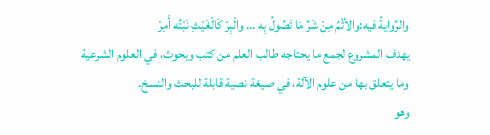والرِّوايةُ فيه:والأثْمُ مِنْ شَرِّ مَا تَصُولُ بِه … والْبِرّ كَالْغَيْثِ نَبْتُه أَمِرْ
يهدف المشروع لجمع ما يحتاجه طالب العلم من كتب وبحوث، في العلوم الشرعية وما يتعلق بها من علوم الآلة، في صيغة نصية قابلة للبحث والنسخ.
وهو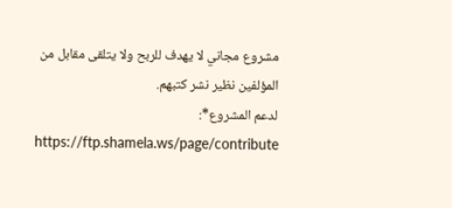مشروع مجاني لا يهدف للربح ولا يتلقى مقابل من المؤلفين نظير نشر كتبهم.
لدعم المشروع*: https://ftp.shamela.ws/page/contribute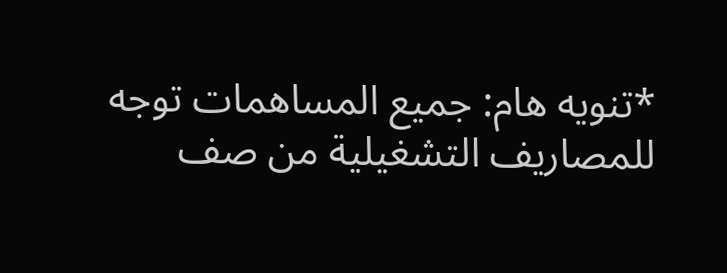*تنويه هام: جميع المساهمات توجه للمصاريف التشغيلية من صف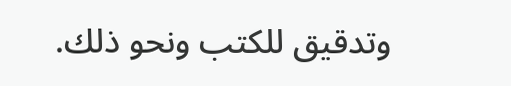وتدقيق للكتب ونحو ذلك.